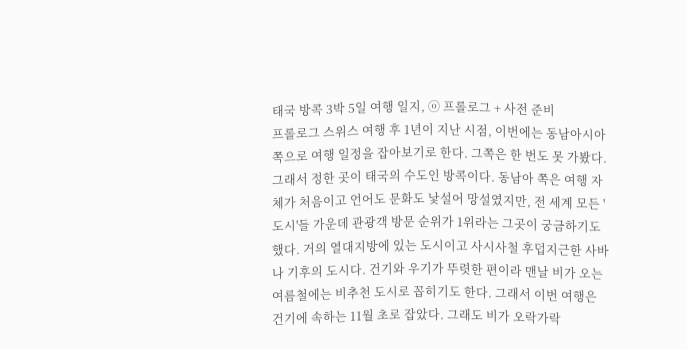태국 방콕 3박 5일 여행 일지, ⓞ 프롤로그 + 사전 준비
프롤로그 스위스 여행 후 1년이 지난 시점, 이번에는 동남아시아 쪽으로 여행 일정을 잡아보기로 한다. 그쪽은 한 번도 못 가봤다. 그래서 정한 곳이 태국의 수도인 방콕이다. 동남아 쪽은 여행 자체가 처음이고 언어도 문화도 낯설어 망설였지만, 전 세계 모든 '도시'들 가운데 관광객 방문 순위가 1위라는 그곳이 궁금하기도 했다. 거의 열대지방에 있는 도시이고 사시사철 후덥지근한 사바나 기후의 도시다. 건기와 우기가 뚜렷한 편이라 맨날 비가 오는 여름철에는 비추천 도시로 꼽히기도 한다. 그래서 이번 여행은 건기에 속하는 11월 초로 잡았다. 그래도 비가 오락가락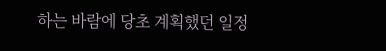하는 바람에 당초 계획했던 일정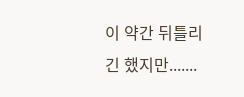이 약간 뒤틀리긴 했지만.......